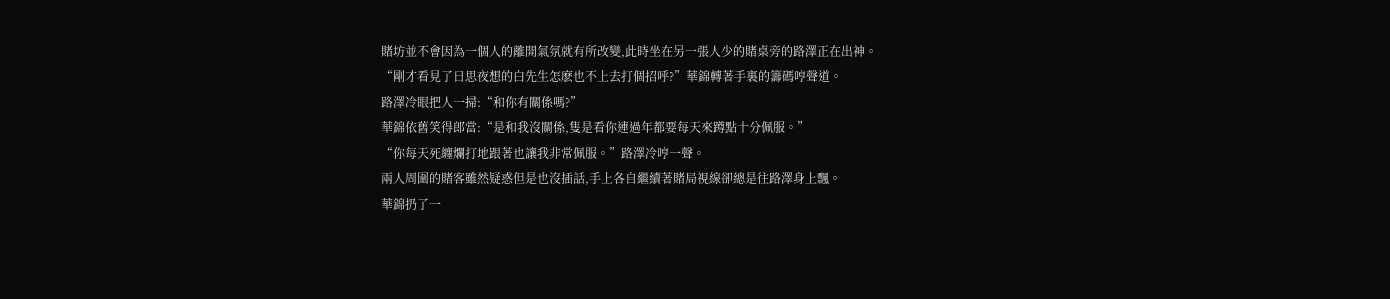賭坊並不會因為一個人的離開氣氛就有所改變,此時坐在另一張人少的賭桌旁的路澤正在出神。
“剛才看見了日思夜想的白先生怎麽也不上去打個招呼?”華錦轉著手裏的籌碼哼聲道。
路澤冷眼把人一掃:“和你有關係嗎?”
華錦依舊笑得郎當:“是和我沒關係,隻是看你連過年都要每天來蹲點十分佩服。”
“你每天死纏爛打地跟著也讓我非常佩服。”路澤冷哼一聲。
兩人周圍的賭客雖然疑惑但是也沒插話,手上各自繼續著賭局視線卻總是往路澤身上飄。
華錦扔了一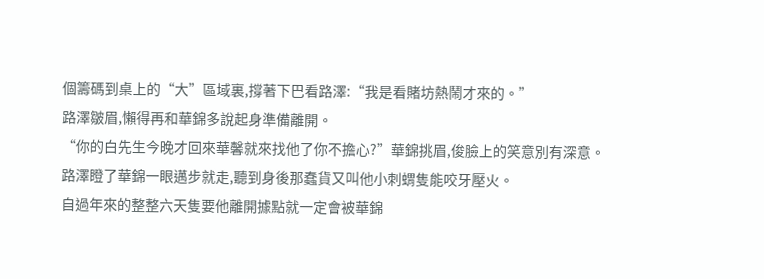個籌碼到桌上的“大”區域裏,撐著下巴看路澤:“我是看賭坊熱鬧才來的。”
路澤皺眉,懶得再和華錦多說起身準備離開。
“你的白先生今晚才回來華馨就來找他了你不擔心?”華錦挑眉,俊臉上的笑意別有深意。
路澤瞪了華錦一眼邁步就走,聽到身後那蠢貨又叫他小刺蝟隻能咬牙壓火。
自過年來的整整六天隻要他離開據點就一定會被華錦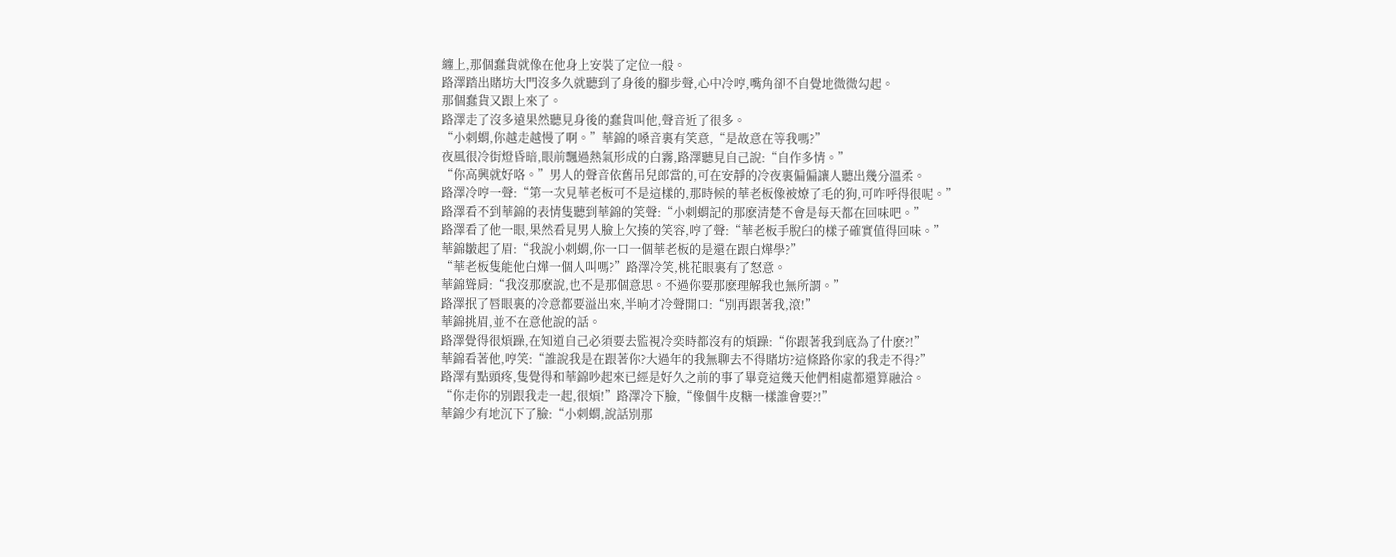纏上,那個蠢貨就像在他身上安裝了定位一般。
路澤踏出賭坊大門沒多久就聽到了身後的腳步聲,心中冷哼,嘴角卻不自覺地微微勾起。
那個蠢貨又跟上來了。
路澤走了沒多遠果然聽見身後的蠢貨叫他,聲音近了很多。
“小刺蝟,你越走越慢了啊。”華錦的嗓音裏有笑意,“是故意在等我嗎?”
夜風很冷街燈昏暗,眼前飄過熱氣形成的白霧,路澤聽見自己說:“自作多情。”
“你高興就好咯。”男人的聲音依舊吊兒郎當的,可在安靜的冷夜裏偏偏讓人聽出幾分溫柔。
路澤冷哼一聲:“第一次見華老板可不是這樣的,那時候的華老板像被燎了毛的狗,可咋呼得很呢。”
路澤看不到華錦的表情隻聽到華錦的笑聲:“小刺蝟記的那麽清楚不會是每天都在回味吧。”
路澤看了他一眼,果然看見男人臉上欠揍的笑容,哼了聲:“華老板手脫臼的樣子確實值得回味。”
華錦皺起了眉:“我說小刺蝟,你一口一個華老板的是還在跟白燁學?”
“華老板隻能他白燁一個人叫嗎?”路澤冷笑,桃花眼裏有了怒意。
華錦聳肩:“我沒那麽說,也不是那個意思。不過你要那麽理解我也無所謂。”
路澤抿了唇眼裏的冷意都要溢出來,半晌才冷聲開口:“別再跟著我,滾!”
華錦挑眉,並不在意他說的話。
路澤覺得很煩躁,在知道自己必須要去監視冷奕時都沒有的煩躁:“你跟著我到底為了什麽?!”
華錦看著他,哼笑:“誰說我是在跟著你?大過年的我無聊去不得賭坊?這條路你家的我走不得?”
路澤有點頭疼,隻覺得和華錦吵起來已經是好久之前的事了畢竟這幾天他們相處都還算融洽。
“你走你的別跟我走一起,很煩!”路澤冷下臉,“像個牛皮糖一樣誰會要?!”
華錦少有地沉下了臉:“小刺蝟,說話別那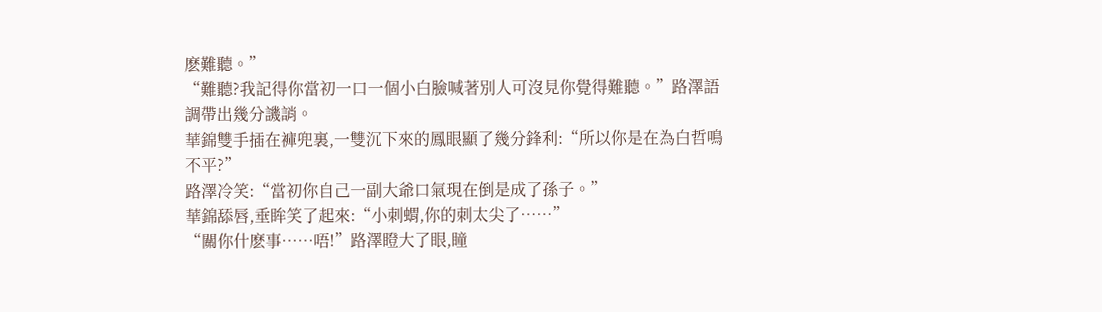麽難聽。”
“難聽?我記得你當初一口一個小白臉喊著別人可沒見你覺得難聽。”路澤語調帶出幾分譏誚。
華錦雙手插在褲兜裏,一雙沉下來的鳳眼顯了幾分鋒利:“所以你是在為白哲鳴不平?”
路澤冷笑:“當初你自己一副大爺口氣現在倒是成了孫子。”
華錦舔唇,垂眸笑了起來:“小刺蝟,你的刺太尖了……”
“關你什麽事……唔!”路澤瞪大了眼,瞳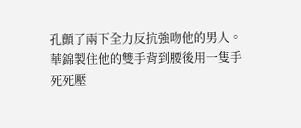孔顫了兩下全力反抗強吻他的男人。
華錦製住他的雙手背到腰後用一隻手死死壓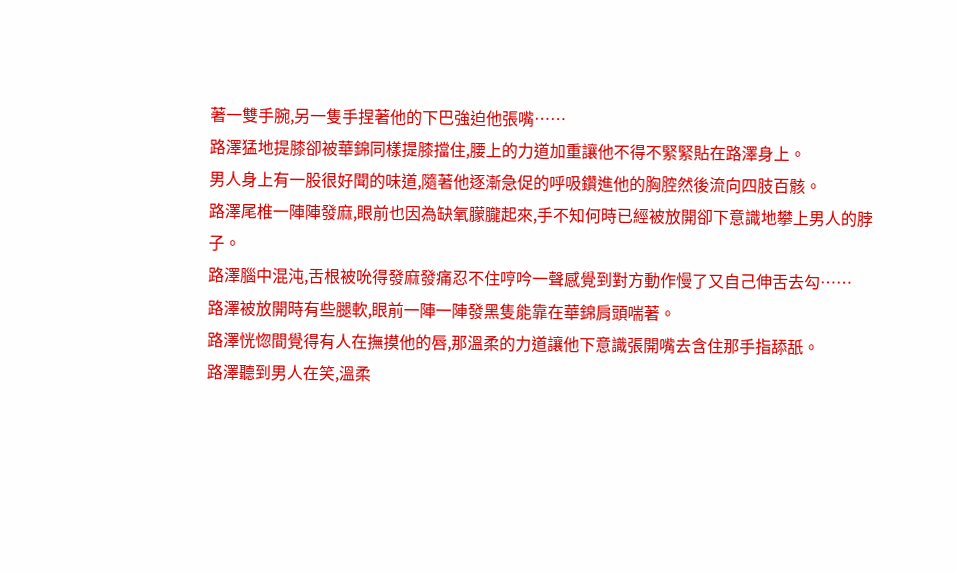著一雙手腕,另一隻手捏著他的下巴強迫他張嘴……
路澤猛地提膝卻被華錦同樣提膝擋住,腰上的力道加重讓他不得不緊緊貼在路澤身上。
男人身上有一股很好聞的味道,隨著他逐漸急促的呼吸鑽進他的胸腔然後流向四肢百骸。
路澤尾椎一陣陣發麻,眼前也因為缺氧朦朧起來,手不知何時已經被放開卻下意識地攀上男人的脖子。
路澤腦中混沌,舌根被吮得發麻發痛忍不住哼吟一聲感覺到對方動作慢了又自己伸舌去勾……
路澤被放開時有些腿軟,眼前一陣一陣發黑隻能靠在華錦肩頭喘著。
路澤恍惚間覺得有人在撫摸他的唇,那溫柔的力道讓他下意識張開嘴去含住那手指舔舐。
路澤聽到男人在笑,溫柔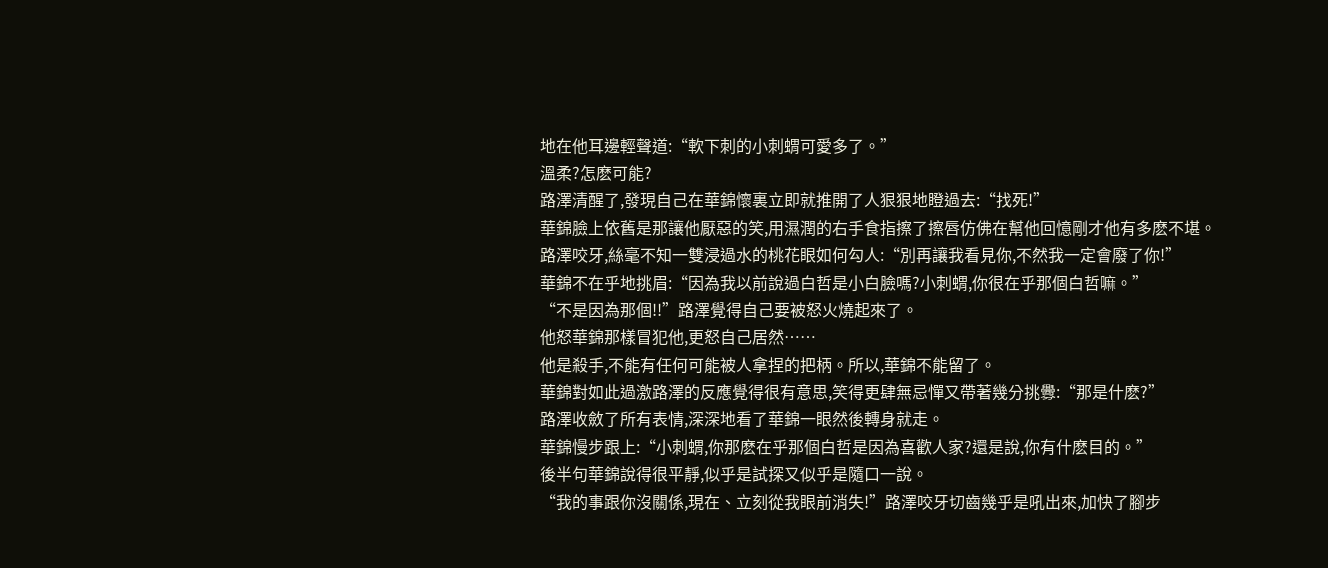地在他耳邊輕聲道:“軟下刺的小刺蝟可愛多了。”
溫柔?怎麽可能?
路澤清醒了,發現自己在華錦懷裏立即就推開了人狠狠地瞪過去:“找死!”
華錦臉上依舊是那讓他厭惡的笑,用濕潤的右手食指擦了擦唇仿佛在幫他回憶剛才他有多麽不堪。
路澤咬牙,絲毫不知一雙浸過水的桃花眼如何勾人:“別再讓我看見你,不然我一定會廢了你!”
華錦不在乎地挑眉:“因為我以前說過白哲是小白臉嗎?小刺蝟,你很在乎那個白哲嘛。”
“不是因為那個!!”路澤覺得自己要被怒火燒起來了。
他怒華錦那樣冒犯他,更怒自己居然……
他是殺手,不能有任何可能被人拿捏的把柄。所以,華錦不能留了。
華錦對如此過激路澤的反應覺得很有意思,笑得更肆無忌憚又帶著幾分挑釁:“那是什麽?”
路澤收斂了所有表情,深深地看了華錦一眼然後轉身就走。
華錦慢步跟上:“小刺蝟,你那麽在乎那個白哲是因為喜歡人家?還是說,你有什麽目的。”
後半句華錦說得很平靜,似乎是試探又似乎是隨口一說。
“我的事跟你沒關係,現在、立刻從我眼前消失!”路澤咬牙切齒幾乎是吼出來,加快了腳步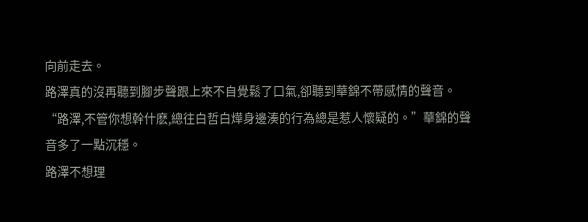向前走去。
路澤真的沒再聽到腳步聲跟上來不自覺鬆了口氣,卻聽到華錦不帶感情的聲音。
“路澤,不管你想幹什麽,總往白哲白燁身邊湊的行為總是惹人懷疑的。”華錦的聲音多了一點沉穩。
路澤不想理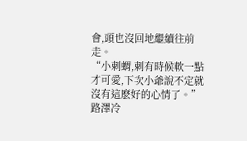會,頭也沒回地繼續往前走。
“小刺蝟,刺有時候軟一點才可愛,下次小爺說不定就沒有這麽好的心情了。”
路澤冷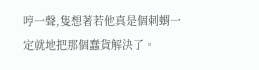哼一聲,隻想著若他真是個刺蝟一定就地把那個蠢貨解決了。